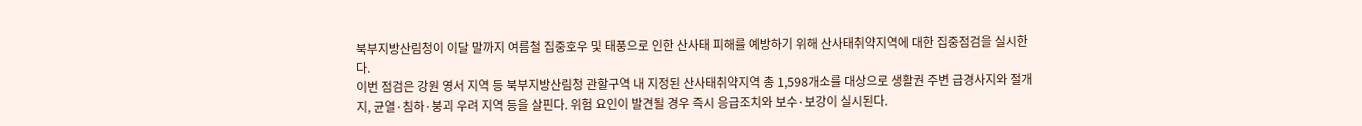북부지방산림청이 이달 말까지 여름철 집중호우 및 태풍으로 인한 산사태 피해를 예방하기 위해 산사태취약지역에 대한 집중점검을 실시한다.
이번 점검은 강원 영서 지역 등 북부지방산림청 관할구역 내 지정된 산사태취약지역 총 1,598개소를 대상으로 생활권 주변 급경사지와 절개지, 균열·침하·붕괴 우려 지역 등을 살핀다. 위험 요인이 발견될 경우 즉시 응급조치와 보수·보강이 실시된다.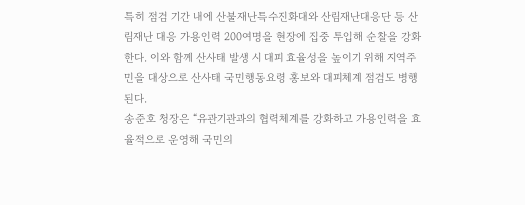특히 점검 기간 내에 산불재난특수진화대와 산림재난대응단 등 산림재난 대응 가용인력 200여명을 현장에 집중 투입해 순찰을 강화한다. 이와 함께 산사태 발생 시 대피 효율성을 높이기 위해 지역주민을 대상으로 산사태 국민행동요령 홍보와 대피체계 점검도 병행된다.
송준호 청장은 “유관기관과의 협력체계를 강화하고 가용인력을 효율적으로 운영해 국민의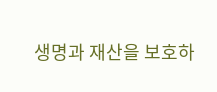생명과 재산을 보호하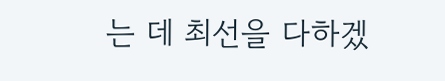는 데 최선을 다하겠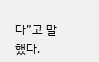다”고 말했다.